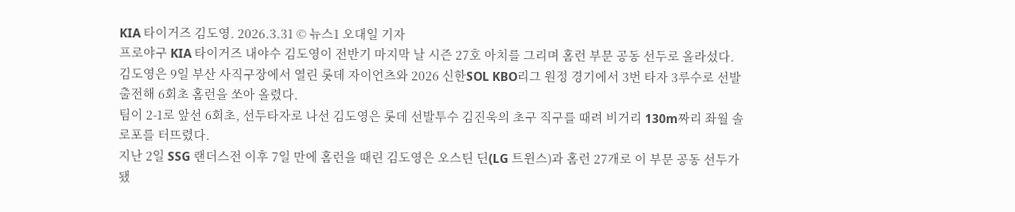KIA 타이거즈 김도영. 2026.3.31 © 뉴스1 오대일 기자
프로야구 KIA 타이거즈 내야수 김도영이 전반기 마지막 날 시즌 27호 아치를 그리며 홈런 부문 공동 선두로 올라섰다.
김도영은 9일 부산 사직구장에서 열린 롯데 자이언츠와 2026 신한SOL KBO리그 원정 경기에서 3번 타자 3루수로 선발 출전해 6회초 홈런을 쏘아 올렸다.
팀이 2-1로 앞선 6회초, 선두타자로 나선 김도영은 롯데 선발투수 김진욱의 초구 직구를 때려 비거리 130m짜리 좌월 솔로포를 터뜨렸다.
지난 2일 SSG 랜더스전 이후 7일 만에 홈런을 때린 김도영은 오스틴 딘(LG 트윈스)과 홈런 27개로 이 부문 공동 선두가 됐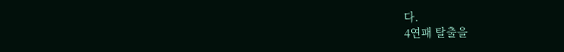다.
4연패 탈출을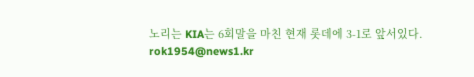노리는 KIA는 6회말을 마친 현재 롯데에 3-1로 앞서있다.
rok1954@news1.kr